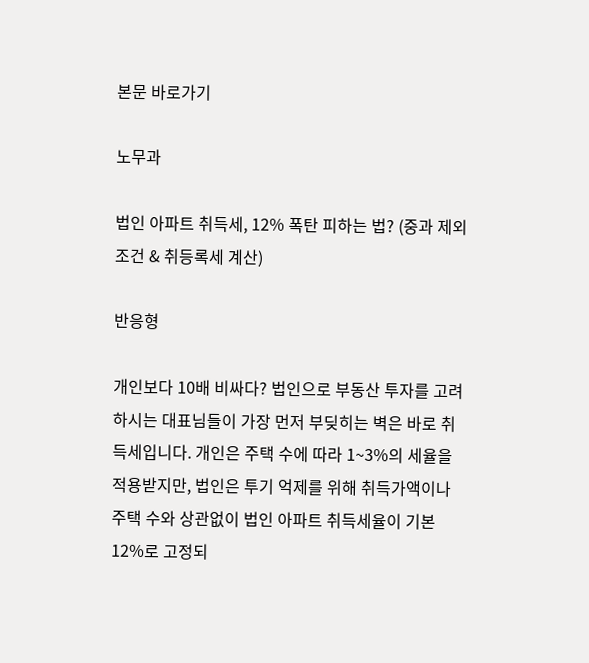본문 바로가기

노무과

법인 아파트 취득세, 12% 폭탄 피하는 법? (중과 제외 조건 & 취등록세 계산)

반응형

개인보다 10배 비싸다? 법인으로 부동산 투자를 고려하시는 대표님들이 가장 먼저 부딪히는 벽은 바로 취득세입니다. 개인은 주택 수에 따라 1~3%의 세율을 적용받지만, 법인은 투기 억제를 위해 취득가액이나 주택 수와 상관없이 법인 아파트 취득세율이 기본 12%로 고정되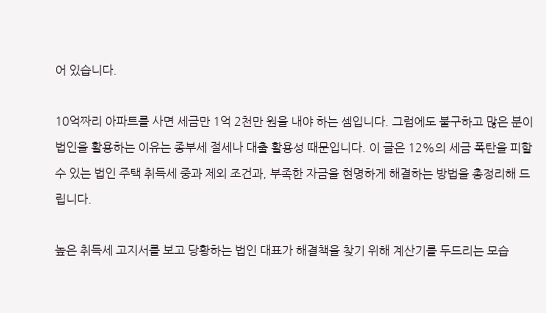어 있습니다.

10억짜리 아파트를 사면 세금만 1억 2천만 원을 내야 하는 셈입니다. 그럼에도 불구하고 많은 분이 법인을 활용하는 이유는 종부세 절세나 대출 활용성 때문입니다. 이 글은 12%의 세금 폭탄을 피할 수 있는 법인 주택 취득세 중과 제외 조건과, 부족한 자금을 현명하게 해결하는 방법을 총정리해 드립니다.

높은 취득세 고지서를 보고 당황하는 법인 대표가 해결책을 찾기 위해 계산기를 두드리는 모습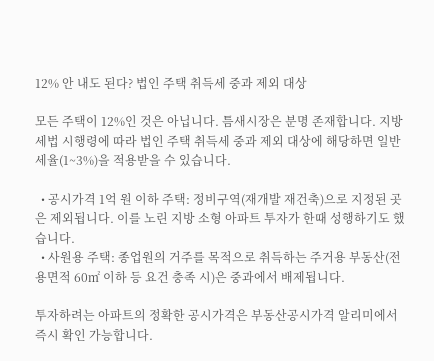12% 안 내도 된다? 법인 주택 취득세 중과 제외 대상

모든 주택이 12%인 것은 아닙니다. 틈새시장은 분명 존재합니다. 지방세법 시행령에 따라 법인 주택 취득세 중과 제외 대상에 해당하면 일반 세율(1~3%)을 적용받을 수 있습니다.

  • 공시가격 1억 원 이하 주택: 정비구역(재개발 재건축)으로 지정된 곳은 제외됩니다. 이를 노린 지방 소형 아파트 투자가 한때 성행하기도 했습니다.
  • 사원용 주택: 종업원의 거주를 목적으로 취득하는 주거용 부동산(전용면적 60㎡ 이하 등 요건 충족 시)은 중과에서 배제됩니다.

투자하려는 아파트의 정확한 공시가격은 부동산공시가격 알리미에서 즉시 확인 가능합니다.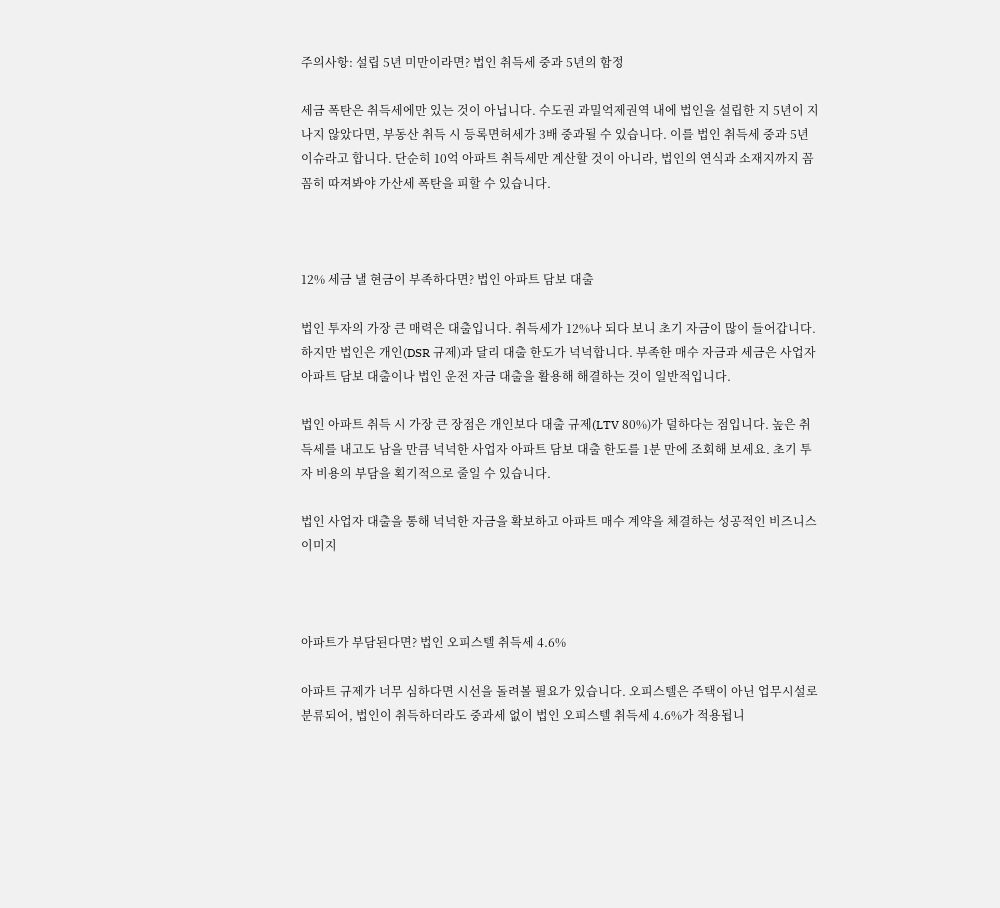주의사항: 설립 5년 미만이라면? 법인 취득세 중과 5년의 함정

세금 폭탄은 취득세에만 있는 것이 아닙니다. 수도권 과밀억제권역 내에 법인을 설립한 지 5년이 지나지 않았다면, 부동산 취득 시 등록면허세가 3배 중과될 수 있습니다. 이를 법인 취득세 중과 5년 이슈라고 합니다. 단순히 10억 아파트 취득세만 계산할 것이 아니라, 법인의 연식과 소재지까지 꼼꼼히 따져봐야 가산세 폭탄을 피할 수 있습니다.



12% 세금 낼 현금이 부족하다면? 법인 아파트 담보 대출

법인 투자의 가장 큰 매력은 대출입니다. 취득세가 12%나 되다 보니 초기 자금이 많이 들어갑니다. 하지만 법인은 개인(DSR 규제)과 달리 대출 한도가 넉넉합니다. 부족한 매수 자금과 세금은 사업자 아파트 담보 대출이나 법인 운전 자금 대출을 활용해 해결하는 것이 일반적입니다.

법인 아파트 취득 시 가장 큰 장점은 개인보다 대출 규제(LTV 80%)가 덜하다는 점입니다. 높은 취득세를 내고도 남을 만큼 넉넉한 사업자 아파트 담보 대출 한도를 1분 만에 조회해 보세요. 초기 투자 비용의 부담을 획기적으로 줄일 수 있습니다.

법인 사업자 대출을 통해 넉넉한 자금을 확보하고 아파트 매수 계약을 체결하는 성공적인 비즈니스 이미지



아파트가 부담된다면? 법인 오피스텔 취득세 4.6%

아파트 규제가 너무 심하다면 시선을 돌려볼 필요가 있습니다. 오피스텔은 주택이 아닌 업무시설로 분류되어, 법인이 취득하더라도 중과세 없이 법인 오피스텔 취득세 4.6%가 적용됩니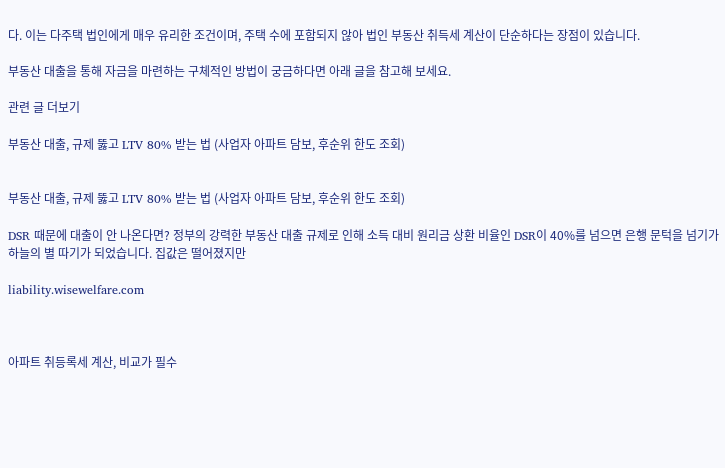다. 이는 다주택 법인에게 매우 유리한 조건이며, 주택 수에 포함되지 않아 법인 부동산 취득세 계산이 단순하다는 장점이 있습니다.

부동산 대출을 통해 자금을 마련하는 구체적인 방법이 궁금하다면 아래 글을 참고해 보세요.

관련 글 더보기

부동산 대출, 규제 뚫고 LTV 80% 받는 법 (사업자 아파트 담보, 후순위 한도 조회)


부동산 대출, 규제 뚫고 LTV 80% 받는 법 (사업자 아파트 담보, 후순위 한도 조회)

DSR 때문에 대출이 안 나온다면? 정부의 강력한 부동산 대출 규제로 인해 소득 대비 원리금 상환 비율인 DSR이 40%를 넘으면 은행 문턱을 넘기가 하늘의 별 따기가 되었습니다. 집값은 떨어졌지만

liability.wisewelfare.com



아파트 취등록세 계산, 비교가 필수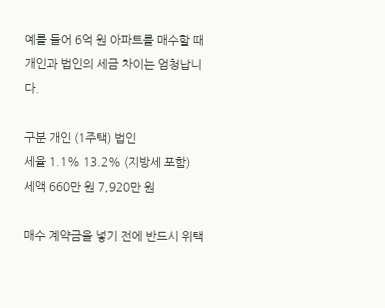예를 들어 6억 원 아파트를 매수할 때 개인과 법인의 세금 차이는 엄청납니다.

구분 개인 (1주택) 법인
세율 1.1% 13.2% (지방세 포함)
세액 660만 원 7,920만 원

매수 계약금을 넣기 전에 반드시 위택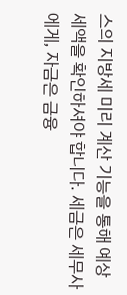스의 지방세 미리 계산 기능을 통해 예상 세액을 확인하셔야 합니다. 세금은 세무사에게, 자금은 금융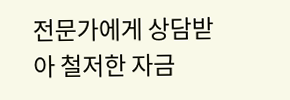전문가에게 상담받아 철저한 자금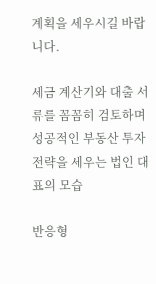계획을 세우시길 바랍니다.

세금 계산기와 대출 서류를 꼼꼼히 검토하며 성공적인 부동산 투자 전략을 세우는 법인 대표의 모습

반응형